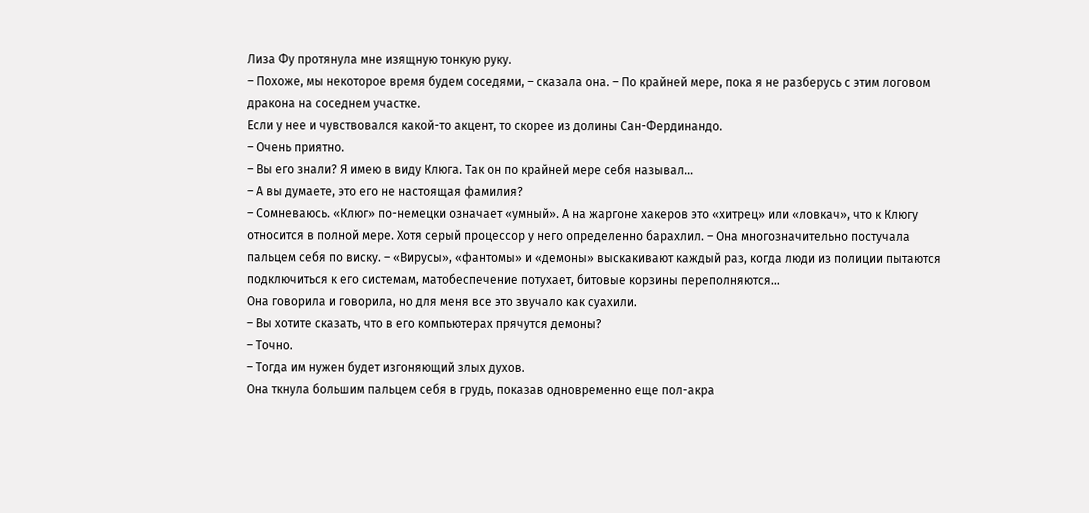Лиза Фу протянула мне изящную тонкую руку.
– Похоже, мы некоторое время будем соседями, – сказала она. – По крайней мере, пока я не разберусь с этим логовом дракона на соседнем участке.
Если у нее и чувствовался какой-то акцент, то скорее из долины Сан-Фердинандо.
– Очень приятно.
– Вы его знали? Я имею в виду Клюга. Так он по крайней мере себя называл…
– А вы думаете, это его не настоящая фамилия?
– Сомневаюсь. «Клюг» по-немецки означает «умный». А на жаргоне хакеров это «хитрец» или «ловкач», что к Клюгу относится в полной мере. Хотя серый процессор у него определенно барахлил. – Она многозначительно постучала пальцем себя по виску. – «Вирусы», «фантомы» и «демоны» выскакивают каждый раз, когда люди из полиции пытаются подключиться к его системам, матобеспечение потухает, битовые корзины переполняются…
Она говорила и говорила, но для меня все это звучало как суахили.
– Вы хотите сказать, что в его компьютерах прячутся демоны?
– Точно.
– Тогда им нужен будет изгоняющий злых духов.
Она ткнула большим пальцем себя в грудь, показав одновременно еще пол-акра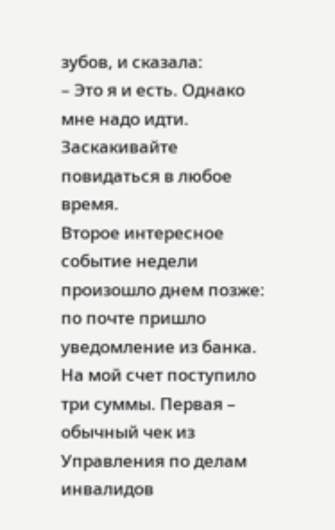зубов, и сказала:
– Это я и есть. Однако мне надо идти. Заскакивайте повидаться в любое время.
Второе интересное событие недели произошло днем позже: по почте пришло уведомление из банка. На мой счет поступило три суммы. Первая – обычный чек из Управления по делам инвалидов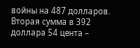войны на 487 долларов. Вторая сумма в 392 доллара 54 цента –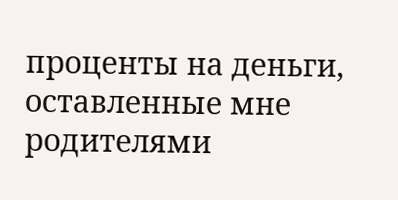проценты на деньги, оставленные мне родителями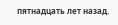пятнадцать лет назад.